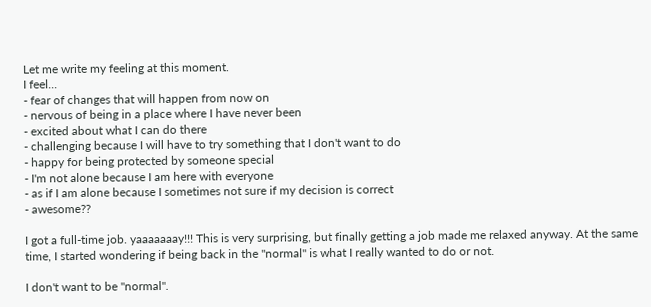Let me write my feeling at this moment.
I feel...
- fear of changes that will happen from now on
- nervous of being in a place where I have never been
- excited about what I can do there
- challenging because I will have to try something that I don't want to do
- happy for being protected by someone special
- I'm not alone because I am here with everyone
- as if I am alone because I sometimes not sure if my decision is correct
- awesome??

I got a full-time job. yaaaaaaay!!! This is very surprising, but finally getting a job made me relaxed anyway. At the same time, I started wondering if being back in the "normal" is what I really wanted to do or not.

I don't want to be "normal".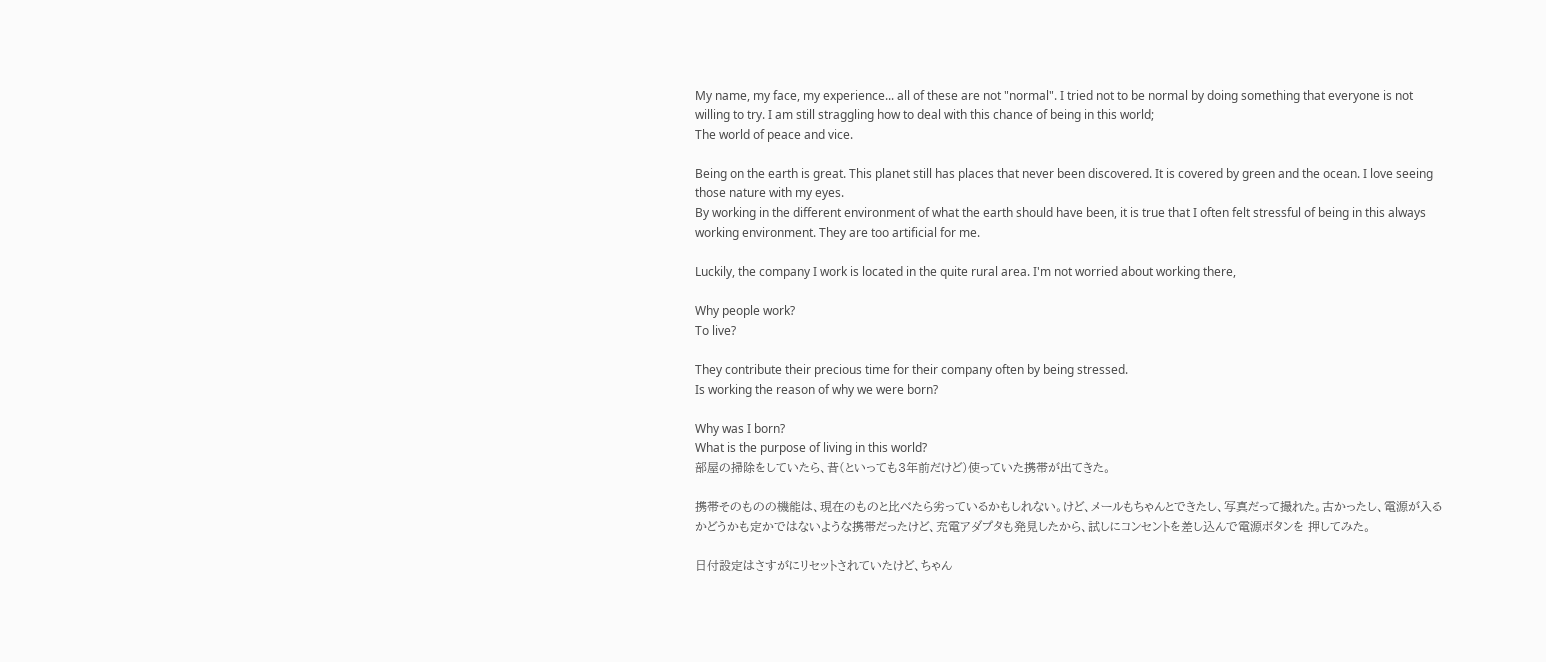My name, my face, my experience... all of these are not "normal". I tried not to be normal by doing something that everyone is not willing to try. I am still straggling how to deal with this chance of being in this world;
The world of peace and vice.

Being on the earth is great. This planet still has places that never been discovered. It is covered by green and the ocean. I love seeing those nature with my eyes.
By working in the different environment of what the earth should have been, it is true that I often felt stressful of being in this always working environment. They are too artificial for me.

Luckily, the company I work is located in the quite rural area. I'm not worried about working there,

Why people work?
To live?

They contribute their precious time for their company often by being stressed.
Is working the reason of why we were born?

Why was I born?
What is the purpose of living in this world?
部屋の掃除をしていたら、昔(といっても3年前だけど)使っていた携帯が出てきた。

携帯そのものの機能は、現在のものと比べたら劣っているかもしれない。けど、メールもちゃんとできたし、写真だって撮れた。古かったし、電源が入るかどうかも定かではないような携帯だったけど、充電アダプタも発見したから、試しにコンセントを差し込んで電源ボタンを 押してみた。

日付設定はさすがにリセットされていたけど、ちゃん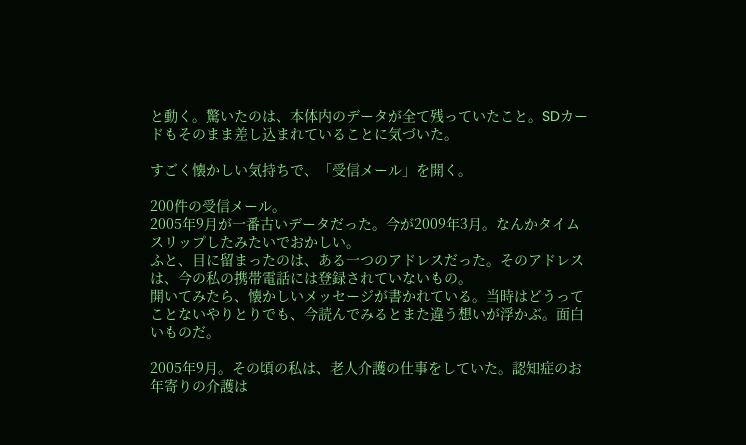と動く。驚いたのは、本体内のデータが全て残っていたこと。SDカードもそのまま差し込まれていることに気づいた。

すごく懐かしい気持ちで、「受信メール」を開く。

200件の受信メール。
2005年9月が一番古いデータだった。今が2009年3月。なんかタイムスリップしたみたいでおかしい。
ふと、目に留まったのは、ある一つのアドレスだった。そのアドレスは、今の私の携帯電話には登録されていないもの。
開いてみたら、懐かしいメッセージが書かれている。当時はどうってことないやりとりでも、今読んでみるとまた違う想いが浮かぶ。面白いものだ。

2005年9月。その頃の私は、老人介護の仕事をしていた。認知症のお年寄りの介護は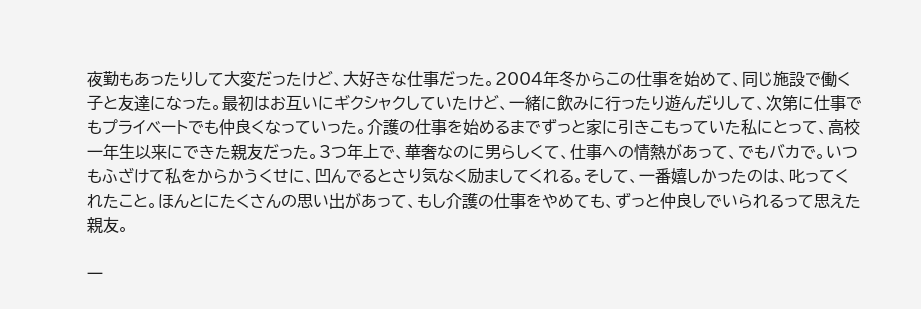夜勤もあったりして大変だったけど、大好きな仕事だった。2004年冬からこの仕事を始めて、同じ施設で働く子と友達になった。最初はお互いにギクシャクしていたけど、一緒に飲みに行ったり遊んだりして、次第に仕事でもプライベートでも仲良くなっていった。介護の仕事を始めるまでずっと家に引きこもっていた私にとって、高校一年生以来にできた親友だった。3つ年上で、華奢なのに男らしくて、仕事への情熱があって、でもバカで。いつもふざけて私をからかうくせに、凹んでるとさり気なく励ましてくれる。そして、一番嬉しかったのは、叱ってくれたこと。ほんとにたくさんの思い出があって、もし介護の仕事をやめても、ずっと仲良しでいられるって思えた親友。

一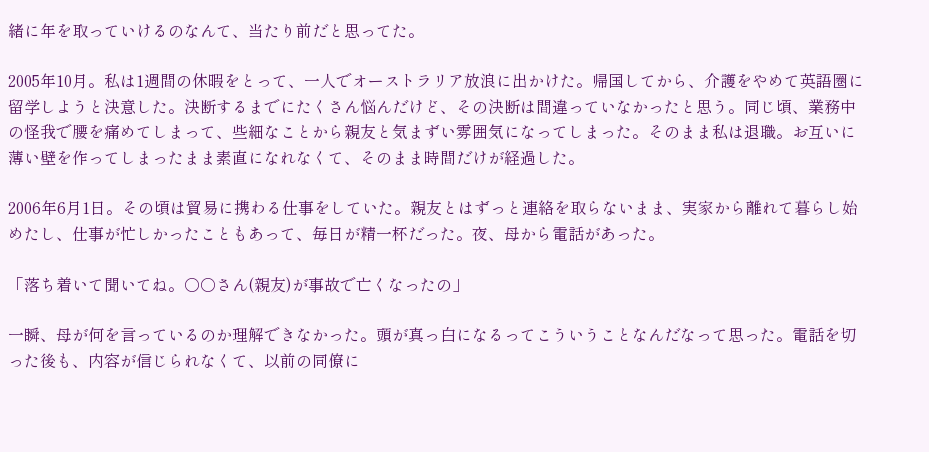緒に年を取っていけるのなんて、当たり前だと思ってた。

2005年10月。私は1週間の休暇をとって、一人でオーストラリア放浪に出かけた。帰国してから、介護をやめて英語圏に留学しようと決意した。決断するまでにたくさん悩んだけど、その決断は間違っていなかったと思う。同じ頃、業務中の怪我で腰を痛めてしまって、些細なことから親友と気まずい雰囲気になってしまった。そのまま私は退職。お互いに薄い壁を作ってしまったまま素直になれなくて、そのまま時間だけが経過した。

2006年6月1日。その頃は貿易に携わる仕事をしていた。親友とはずっと連絡を取らないまま、実家から離れて暮らし始めたし、仕事が忙しかったこともあって、毎日が精一杯だった。夜、母から電話があった。

「落ち着いて聞いてね。○○さん(親友)が事故で亡くなったの」

一瞬、母が何を言っているのか理解できなかった。頭が真っ白になるってこういうことなんだなって思った。電話を切った後も、内容が信じられなくて、以前の同僚に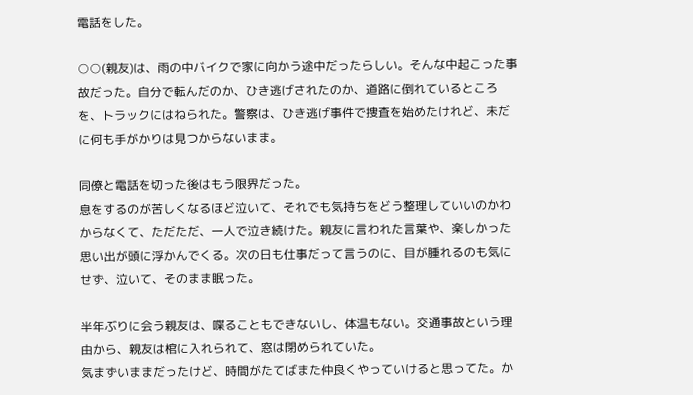電話をした。

○○(親友)は、雨の中バイクで家に向かう途中だったらしい。そんな中起こった事故だった。自分で転んだのか、ひき逃げされたのか、道路に倒れているところを、トラックにはねられた。警察は、ひき逃げ事件で捜査を始めたけれど、未だに何も手がかりは見つからないまま。

同僚と電話を切った後はもう限界だった。
息をするのが苦しくなるほど泣いて、それでも気持ちをどう整理していいのかわからなくて、ただただ、一人で泣き続けた。親友に言われた言葉や、楽しかった思い出が頭に浮かんでくる。次の日も仕事だって言うのに、目が腫れるのも気にせず、泣いて、そのまま眠った。

半年ぶりに会う親友は、喋ることもできないし、体温もない。交通事故という理由から、親友は棺に入れられて、窓は閉められていた。
気まずいままだったけど、時間がたてばまた仲良くやっていけると思ってた。か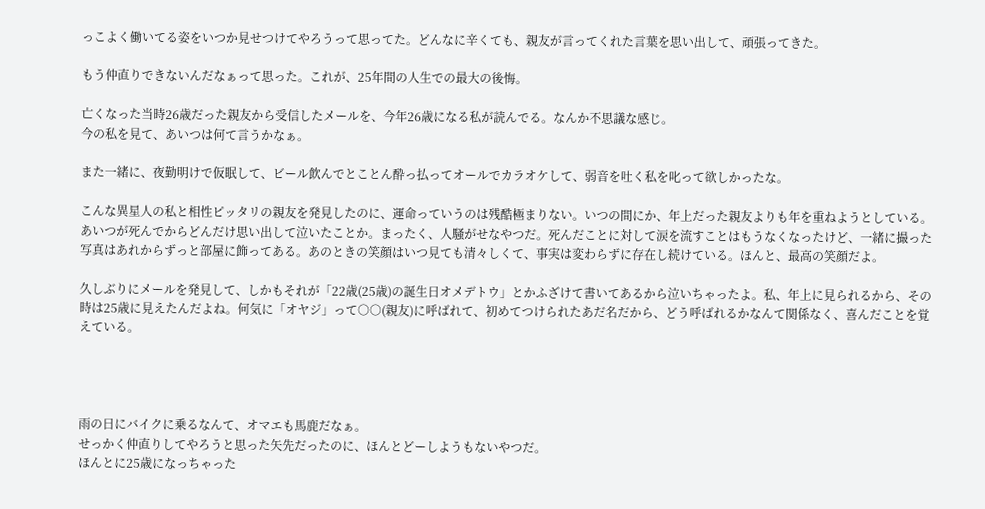っこよく働いてる姿をいつか見せつけてやろうって思ってた。どんなに辛くても、親友が言ってくれた言葉を思い出して、頑張ってきた。

もう仲直りできないんだなぁって思った。これが、25年間の人生での最大の後悔。

亡くなった当時26歳だった親友から受信したメールを、今年26歳になる私が読んでる。なんか不思議な感じ。
今の私を見て、あいつは何て言うかなぁ。

また一緒に、夜勤明けで仮眠して、ビール飲んでとことん酔っ払ってオールでカラオケして、弱音を吐く私を叱って欲しかったな。

こんな異星人の私と相性ピッタリの親友を発見したのに、運命っていうのは残酷極まりない。いつの間にか、年上だった親友よりも年を重ねようとしている。あいつが死んでからどんだけ思い出して泣いたことか。まったく、人騒がせなやつだ。死んだことに対して涙を流すことはもうなくなったけど、一緒に撮った写真はあれからずっと部屋に飾ってある。あのときの笑顔はいつ見ても清々しくて、事実は変わらずに存在し続けている。ほんと、最高の笑顔だよ。

久しぶりにメールを発見して、しかもそれが「22歳(25歳)の誕生日オメデトウ」とかふざけて書いてあるから泣いちゃったよ。私、年上に見られるから、その時は25歳に見えたんだよね。何気に「オヤジ」って○○(親友)に呼ばれて、初めてつけられたあだ名だから、どう呼ばれるかなんて関係なく、喜んだことを覚えている。




雨の日にバイクに乗るなんて、オマエも馬鹿だなぁ。
せっかく仲直りしてやろうと思った矢先だったのに、ほんとどーしようもないやつだ。
ほんとに25歳になっちゃった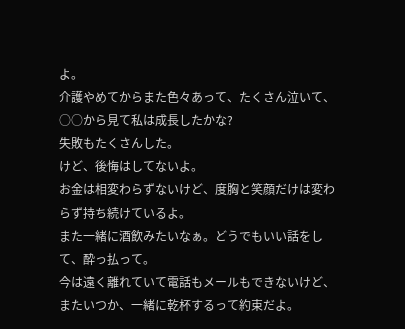よ。
介護やめてからまた色々あって、たくさん泣いて、○○から見て私は成長したかな?
失敗もたくさんした。
けど、後悔はしてないよ。
お金は相変わらずないけど、度胸と笑顔だけは変わらず持ち続けているよ。
また一緒に酒飲みたいなぁ。どうでもいい話をして、酔っ払って。
今は遠く離れていて電話もメールもできないけど、またいつか、一緒に乾杯するって約束だよ。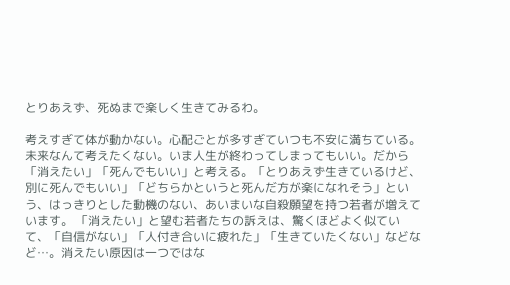とりあえず、死ぬまで楽しく生きてみるわ。

考えすぎて体が動かない。心配ごとが多すぎていつも不安に満ちている。未来なんて考えたくない。いま人生が終わってしまってもいい。だから「消えたい」「死んでもいい」と考える。「とりあえず生きているけど、別に死んでもいい」「どちらかというと死んだ方が楽になれそう」という、はっきりとした動機のない、あいまいな自殺願望を持つ若者が増えています。 「消えたい」と望む若者たちの訴えは、驚くほどよく似ていて、「自信がない」「人付き合いに疲れた」「生きていたくない」などなど…。消えたい原因は一つではな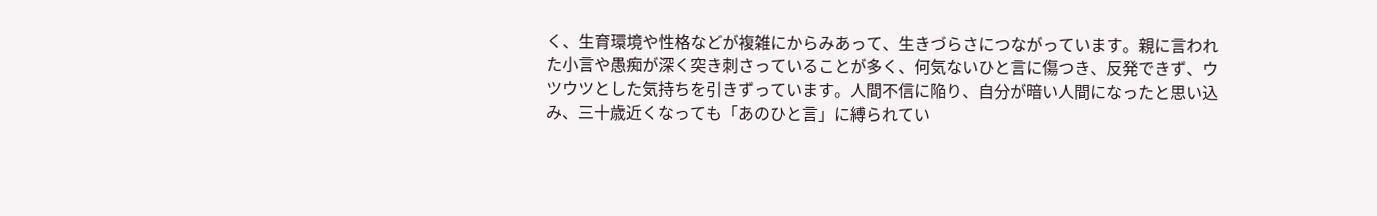く、生育環境や性格などが複雑にからみあって、生きづらさにつながっています。親に言われた小言や愚痴が深く突き刺さっていることが多く、何気ないひと言に傷つき、反発できず、ウツウツとした気持ちを引きずっています。人間不信に陥り、自分が暗い人間になったと思い込み、三十歳近くなっても「あのひと言」に縛られてい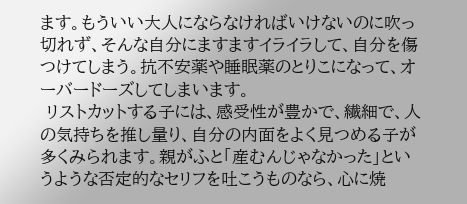ます。もういい大人にならなければいけないのに吹っ切れず、そんな自分にますますイライラして、自分を傷つけてしまう。抗不安薬や睡眠薬のとりこになって、オーバードーズしてしまいます。
 リストカットする子には、感受性が豊かで、繊細で、人の気持ちを推し量り、自分の内面をよく見つめる子が多くみられます。親がふと「産むんじゃなかった」というような否定的なセリフを吐こうものなら、心に焼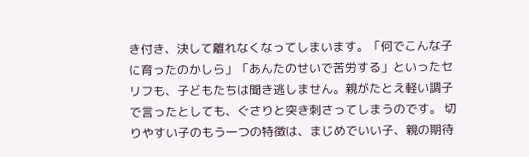き付き、決して離れなくなってしまいます。「何でこんな子に育ったのかしら」「あんたのせいで苦労する」といったセリフも、子どもたちは聞き逃しません。親がたとえ軽い調子で言ったとしても、ぐさりと突き刺さってしまうのです。 切りやすい子のもう一つの特徴は、まじめでいい子、親の期待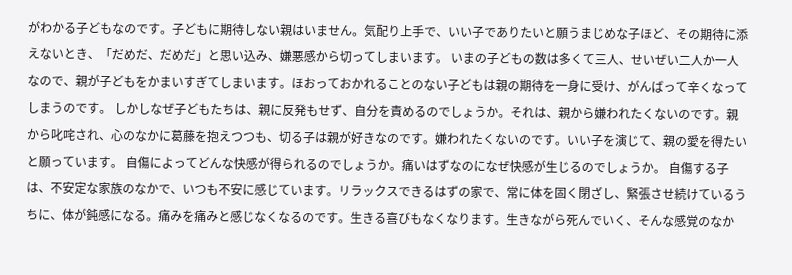がわかる子どもなのです。子どもに期待しない親はいません。気配り上手で、いい子でありたいと願うまじめな子ほど、その期待に添えないとき、「だめだ、だめだ」と思い込み、嫌悪感から切ってしまいます。 いまの子どもの数は多くて三人、せいぜい二人か一人なので、親が子どもをかまいすぎてしまいます。ほおっておかれることのない子どもは親の期待を一身に受け、がんばって辛くなってしまうのです。 しかしなぜ子どもたちは、親に反発もせず、自分を責めるのでしょうか。それは、親から嫌われたくないのです。親から叱咤され、心のなかに葛藤を抱えつつも、切る子は親が好きなのです。嫌われたくないのです。いい子を演じて、親の愛を得たいと願っています。 自傷によってどんな快感が得られるのでしょうか。痛いはずなのになぜ快感が生じるのでしょうか。 自傷する子は、不安定な家族のなかで、いつも不安に感じています。リラックスできるはずの家で、常に体を固く閉ざし、緊張させ続けているうちに、体が鈍感になる。痛みを痛みと感じなくなるのです。生きる喜びもなくなります。生きながら死んでいく、そんな感覚のなか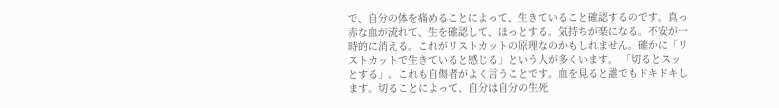で、自分の体を痛めることによって、生きていること確認するのです。真っ赤な血が流れて、生を確認して、ほっとする。気持ちが楽になる。不安が一時的に消える。これがリストカットの原理なのかもしれません。確かに「リストカットで生きていると感じる」という人が多くいます。 「切るとスッとする」。これも自傷者がよく言うことです。血を見ると誰でもドキドキします。切ることによって、自分は自分の生死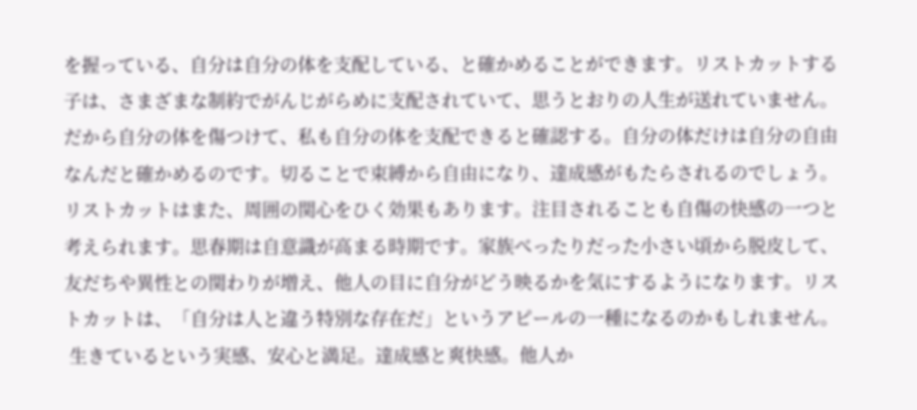を握っている、自分は自分の体を支配している、と確かめることができます。リストカットする子は、さまざまな制約でがんじがらめに支配されていて、思うとおりの人生が送れていません。だから自分の体を傷つけて、私も自分の体を支配できると確認する。自分の体だけは自分の自由なんだと確かめるのです。切ることで束縛から自由になり、達成感がもたらされるのでしょう。 リストカットはまた、周囲の関心をひく効果もあります。注目されることも自傷の快感の一つと考えられます。思春期は自意識が高まる時期です。家族べったりだった小さい頃から脱皮して、友だちや異性との関わりが増え、他人の目に自分がどう映るかを気にするようになります。リストカットは、「自分は人と違う特別な存在だ」というアピールの一種になるのかもしれません。
 生きているという実感、安心と満足。達成感と爽快感。他人か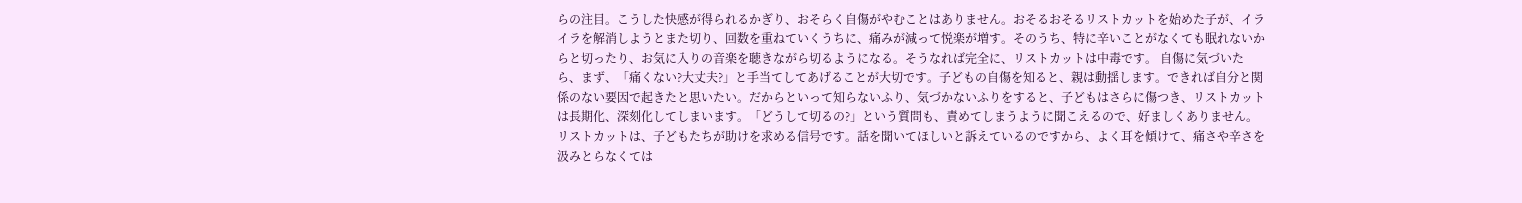らの注目。こうした快感が得られるかぎり、おそらく自傷がやむことはありません。おそるおそるリストカットを始めた子が、イライラを解消しようとまた切り、回数を重ねていくうちに、痛みが減って悦楽が増す。そのうち、特に辛いことがなくても眠れないからと切ったり、お気に入りの音楽を聴きながら切るようになる。そうなれば完全に、リストカットは中毒です。 自傷に気づいたら、まず、「痛くない?大丈夫?」と手当てしてあげることが大切です。子どもの自傷を知ると、親は動揺します。できれば自分と関係のない要因で起きたと思いたい。だからといって知らないふり、気づかないふりをすると、子どもはさらに傷つき、リストカットは長期化、深刻化してしまいます。「どうして切るの?」という質問も、責めてしまうように聞こえるので、好ましくありません。 リストカットは、子どもたちが助けを求める信号です。話を聞いてほしいと訴えているのですから、よく耳を傾けて、痛さや辛さを汲みとらなくては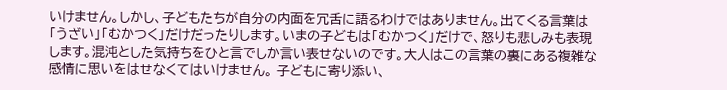いけません。しかし、子どもたちが自分の内面を冗舌に語るわけではありません。出てくる言葉は「うざい」「むかつく」だけだったりします。いまの子どもは「むかつく」だけで、怒りも悲しみも表現します。混沌とした気持ちをひと言でしか言い表せないのです。大人はこの言葉の裏にある複雑な感情に思いをはせなくてはいけません。 子どもに寄り添い、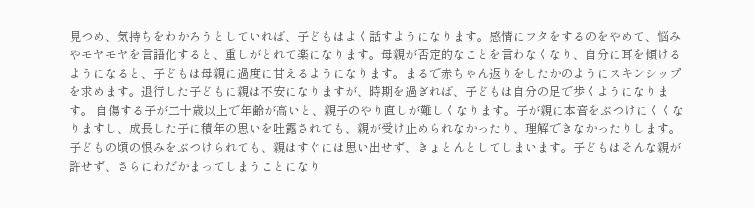見つめ、気持ちをわかろうとしていれば、子どもはよく話すようになります。感情にフタをするのをやめて、悩みやモヤモヤを言語化すると、重しがとれて楽になります。母親が否定的なことを言わなくなり、自分に耳を傾けるようになると、子どもは母親に過度に甘えるようになります。まるで赤ちゃん返りをしたかのようにスキンシップを求めます。退行した子どもに親は不安になりますが、時期を過ぎれば、子どもは自分の足で歩くようになります。 自傷する子が二十歳以上で年齢が高いと、親子のやり直しが難しくなります。子が親に本音をぶつけにくくなりますし、成長した子に積年の思いを吐露されても、親が受け止められなかったり、理解できなかったりします。子どもの頃の恨みをぶつけられても、親はすぐには思い出せず、きょとんとしてしまいます。子どもはそんな親が許せず、さらにわだかまってしまうことになり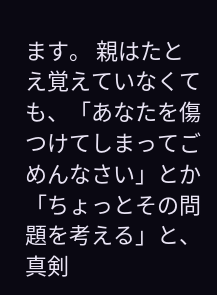ます。 親はたとえ覚えていなくても、「あなたを傷つけてしまってごめんなさい」とか「ちょっとその問題を考える」と、真剣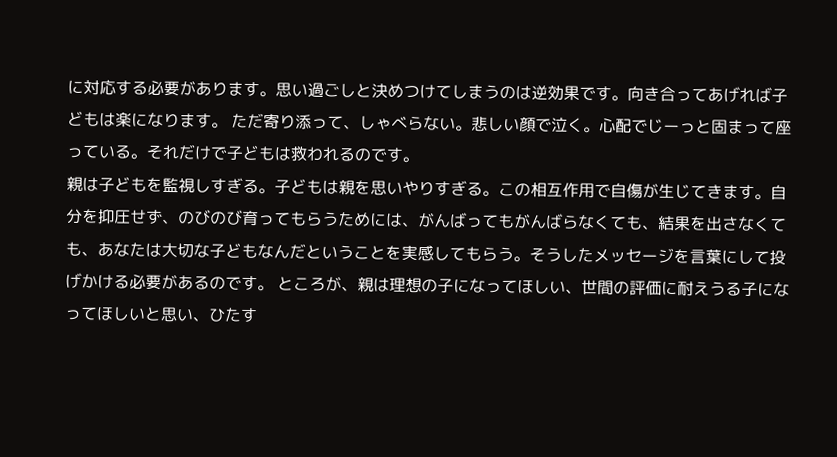に対応する必要があります。思い過ごしと決めつけてしまうのは逆効果です。向き合ってあげれば子どもは楽になります。 ただ寄り添って、しゃべらない。悲しい顔で泣く。心配でじーっと固まって座っている。それだけで子どもは救われるのです。
親は子どもを監視しすぎる。子どもは親を思いやりすぎる。この相互作用で自傷が生じてきます。自分を抑圧せず、のびのび育ってもらうためには、がんばってもがんばらなくても、結果を出さなくても、あなたは大切な子どもなんだということを実感してもらう。そうしたメッセージを言葉にして投げかける必要があるのです。 ところが、親は理想の子になってほしい、世間の評価に耐えうる子になってほしいと思い、ひたす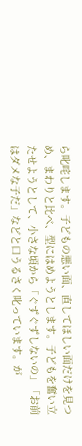ら叱咤します。子どもの悪い面、直してほしい面だけを見つめ、まわりと比べ、型にはめようとします。子どもを奮い立たせようとして、小さな頃から「ぐずぐずしないの」「お前はダメな子だ」などと口うるさく叱っています。が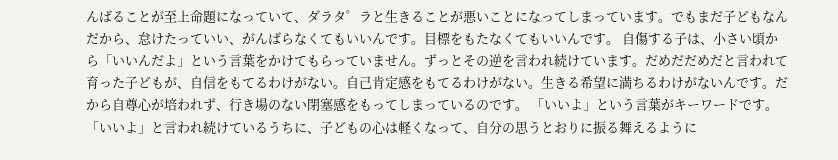んばることが至上命題になっていて、ダラタ゜ラと生きることが悪いことになってしまっています。でもまだ子どもなんだから、怠けたっていい、がんばらなくてもいいんです。目標をもたなくてもいいんです。 自傷する子は、小さい頃から「いいんだよ」という言葉をかけてもらっていません。ずっとその逆を言われ続けています。だめだだめだと言われて育った子どもが、自信をもてるわけがない。自己肯定感をもてるわけがない。生きる希望に満ちるわけがないんです。だから自尊心が培われず、行き場のない閉塞感をもってしまっているのです。 「いいよ」という言葉がキーワードです。「いいよ」と言われ続けているうちに、子どもの心は軽くなって、自分の思うとおりに振る舞えるように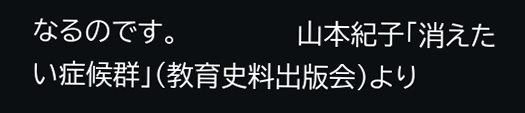なるのです。             山本紀子「消えたい症候群」(教育史料出版会)より